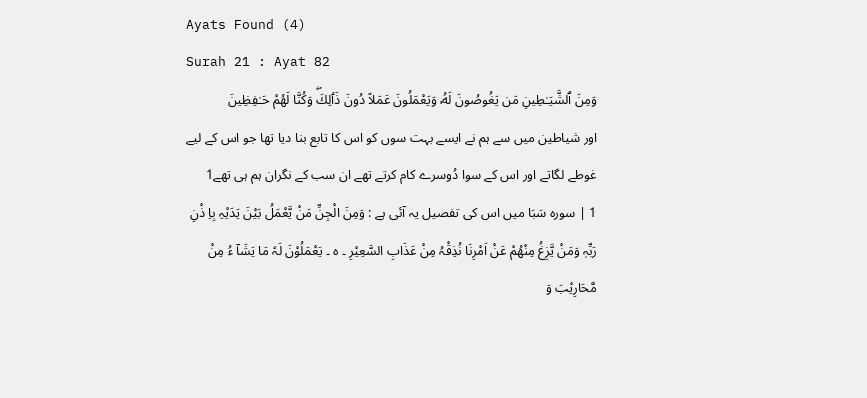Ayats Found (4)
Surah 21 : Ayat 82
وَمِنَ ٱلشَّيَـٰطِينِ مَن يَغُوصُونَ لَهُۥ وَيَعْمَلُونَ عَمَلاً دُونَ ذَٲلِكَۖ وَكُنَّا لَهُمْ حَـٰفِظِينَ
اور شیاطین میں سے ہم نے ایسے بہت سوں کو اس کا تابع بنا دیا تھا جو اس کے لیے غوطے لگاتے اور اس کے سوا دُوسرے کام کرتے تھے ان سب کے نگران ہم ہی تھے1
1 | سورہ سَبَا میں اس کی تفصیل یہ آئی ہے : وَمِنَ الْجِنِّ مَنْ یَّعْمَلُ بَیْنَ یَدَیْہِ بِاِ ذْنِ رَبِّہٖ وَمَنْ یَّزِغُ مِنْھُمْ عَنْ اَمْرِنَا نُذِقْہُ مِنْ عَذَابِ السَّعِیْرِ ۔ ہ ۔ یَعْمَلُوْنَ لَہٗ مَا یَشَآ ءُ مِنْ مَّحَارِیْبَ وَ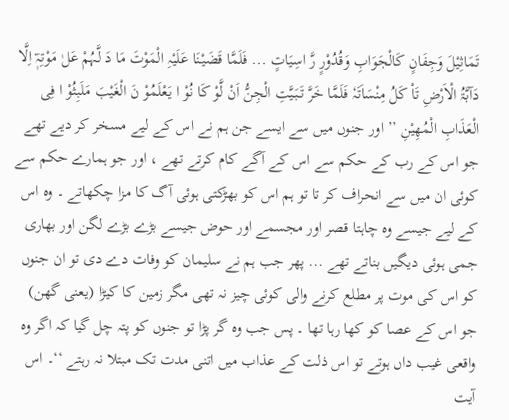تَمَاثِیْلَ وَجِفَانٍ کَالْجَوَابِ وَقُدُوْرٍ رَّ اسِیَاتٍ ... فَلَمَّا قَضَیْنَا عَلَیْہِ الْمَوْتَ مَا دَ لَّہُمْ عَلٰ مَوْتِہٖٓ اِلَّا دَآبَّۃُ الْاَرْضِ تَاْ کَلُ مِنْسَاَتَہٗ فَلَمَّا خَرَّ تَبَیَّتِ الْجِنُّ اَنْ لَّوْ کَا نُوْ ا یَعْلَمُوْ نَ الْغَیْبَ مَلَبِثُوْ ا فِی الْعَذَابِ الْمُھِیْنِ ’’ اور جنوں میں سے ایسے جن ہم نے اس کے لیے مسخر کر دیے تھے جو اس کے رب کے حکم سے اس کے آگے کام کرتے تھے ، اور جو ہمارے حکم سے کوئی ان میں سے انحراف کر تا تو ہم اس کو بھڑکتی ہوئی آگ کا مزا چکھاتے ۔ وہ اس کے لیے جیسے وہ چاہتا قصر اور مجسمے اور حوض جیسے بڑے بڑے لگن اور بھاری جمی ہوئی دیگیں بناتے تھے ... پھر جب ہم نے سلیمان کو وفات دے دی تو ان جنوں کو اس کی موت پر مطلع کرنے والی کوئی چیز نہ تھی مگر زمین کا کیڑا (یعنی گھن) جو اس کے عصا کو کھا رہا تھا ۔ پس جب وہ گر پڑا تو جنوں کو پتہ چل گیا کہ اگر وہ واقعی غیب داں ہوتے تو اس ذلت کے عذاب میں اتنی مدت تک مبتلا نہ رہتے ‘‘۔ اس آیت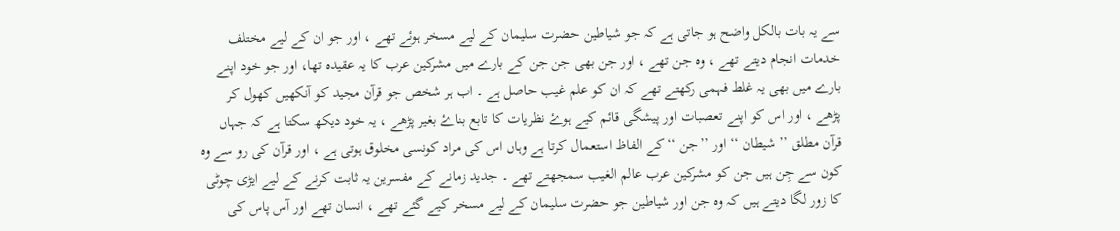سے یہ بات بالکل واضح ہو جاتی ہے کہ جو شیاطین حضرت سلیمان کے لیے مسخر ہوئے تھے ، اور جو ان کے لیے مختلف خدمات انجام دیتے تھے ، وہ جن تھے ، اور جن بھی جن جن کے بارے میں مشرکین عرب کا یہ عقیدہ تھا، اور جو خود اپنے بارے میں بھی یہ غلط فہمی رکھتے تھے کہ ان کو علم غیب حاصل ہے ۔ اب ہر شخص جو قرآن مجید کو آنکھیں کھول کر پڑھے ، اور اس کو اپنے تعصبات اور پیشگی قائم کیے ہوۓ نظریات کا تابع بناۓ بغیر پڑھے ، یہ خود دیکھ سکتا ہے کہ جہاں قرآن مطلق ’’ شیطان ‘‘ اور ’’جن ‘‘کے الفاظ استعمال کرتا ہے وہاں اس کی مراد کونسی مخلوق ہوتی ہے ، اور قرآن کی رو سے وہ کون سے جِن ہیں جن کو مشرکین عرب عالم الغیب سمجھتے تھے ۔ جدید زمانے کے مفسرین یہ ثابت کرنے کے لیے ایڑی چوٹی کا زور لگا دیتے ہیں کہ وہ جن اور شیاطین جو حضرت سلیمان کے لیے مسخر کیے گئے تھے ، انسان تھے اور آس پاس کی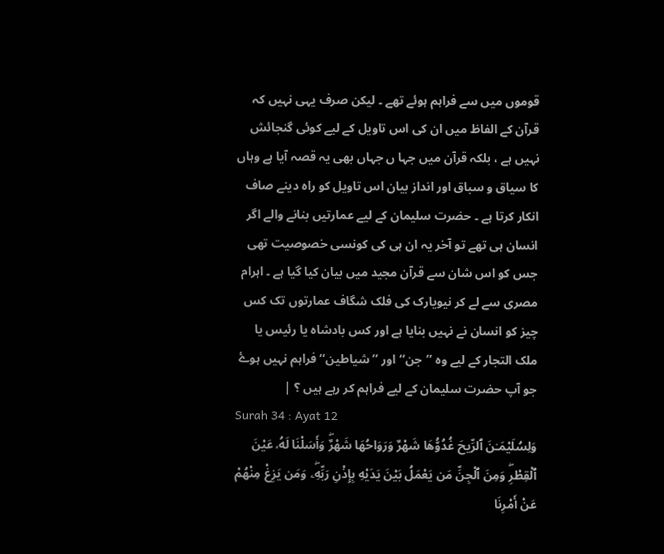قوموں میں سے فراہم ہوئے تھے ۔ لیکن صرف یہی نہیں کہ قرآن کے الفاظ میں ان کی اس تاویل کے لیے کوئی گنجائش نہیں ہے ، بلکہ قرآن میں جہا ں جہاں بھی یہ قصہ آیا ہے وہاں کا سیاق و سباق اور انداز بیان اس تاویل کو راہ دینے صاف انکار کرتا ہے ۔ حضرت سلیمان کے لیے عمارتیں بنانے والے اگر انسان ہی تھے تو آخر یہ ان ہی کی کونسی خصوصیت تھی جس کو اس شان سے قرآن مجید میں بیان کیا گیا ہے ۔ اہرام مصری سے لے کر نیویارک کی فلک شگاف عمارتوں تک کس چیز کو انسان نے نہیں بنایا ہے اور کس بادشاہ یا رئیس یا ملک التجار کے لیے وہ ’’جن‘‘ اور ’’ شیاطین‘‘ فراہم نہیں ہوۓ جو آپ حضرت سلیمان کے لیے فراہم کر رہے ہیں ؟ |
Surah 34 : Ayat 12
وَلِسُلَيْمَـٰنَ ٱلرِّيحَ غُدُوُّهَا شَهْرٌ وَرَوَاحُهَا شَهْرٌۖ وَأَسَلْنَا لَهُۥ عَيْنَ ٱلْقِطْرِۖ وَمِنَ ٱلْجِنِّ مَن يَعْمَلُ بَيْنَ يَدَيْهِ بِإِذْنِ رَبِّهِۖۦ وَمَن يَزِغْ مِنْهُمْ عَنْ أَمْرِنَا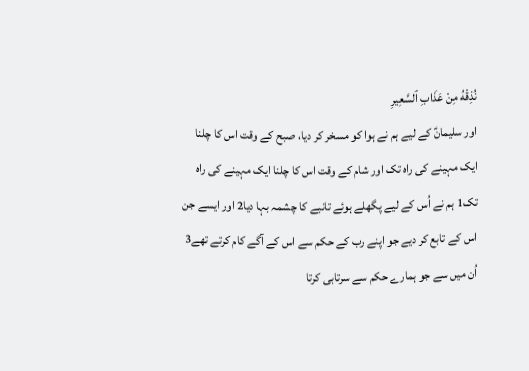نُذِقْهُ مِنْ عَذَابِ ٱلسَّعِيرِ
اور سلیمانؑ کے لیے ہم نے ہوا کو مسخر کر دیا، صبح کے وقت اس کا چلنا ایک مہینے کی راہ تک اور شام کے وقت اس کا چلنا ایک مہینے کی راہ تک1 ہم نے اُس کے لیے پگھلے ہوئے تانبے کا چشمہ بہا دیا2 اور ایسے جن اس کے تابع کر دیے جو اپنے رب کے حکم سے اس کے آگے کام کرتے تھے3 اُن میں سے جو ہمارے حکم سے سرتابی کرتا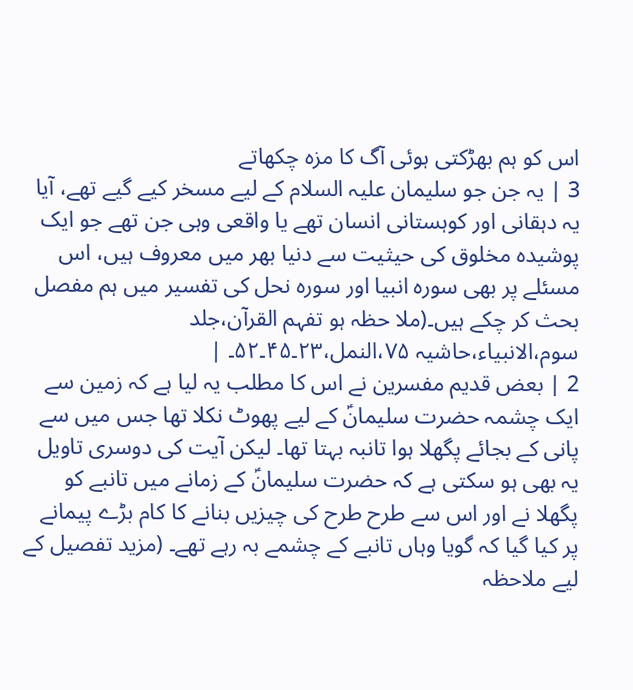اس کو ہم بھڑکتی ہوئی آگ کا مزہ چکھاتے
3 | یہ جن جو سلیمان علیہ السلام کے لیے مسخر کیے گیے تھے، آیا یہ دہقانی اور کوہستانی انسان تھے یا واقعی وہی جن تھے جو ایک پوشیدہ مخلوق کی حیثیت سے دنیا بھر میں معروف ہیں، اس مسئلے پر بھی سورہ انبیا اور سورہ نحل کی تفسیر میں ہم مفصل بحث کر چکے ہیں۔(ملا حظہ ہو تفہم القرآن،جلد سوم،الانبیاء،حاشیہ ۷۵،النمل،۲۳۔۴۵۔۵۲۔ |
2 | بعض قدیم مفسرین نے اس کا مطلب یہ لیا ہے کہ زمین سے ایک چشمہ حضرت سلیمانؑ کے لیے پھوٹ نکلا تھا جس میں سے پانی کے بجائے پگھلا ہوا تانبہ بہتا تھا۔ لیکن آیت کی دوسری تاویل یہ بھی ہو سکتی ہے کہ حضرت سلیمانؑ کے زمانے میں تانبے کو پگھلا نے اور اس سے طرح طرح کی چیزیں بنانے کا کام بڑے پیمانے پر کیا گیا کہ گویا وہاں تانبے کے چشمے بہ رہے تھے۔ (مزید تفصیل کے لیے ملاحظہ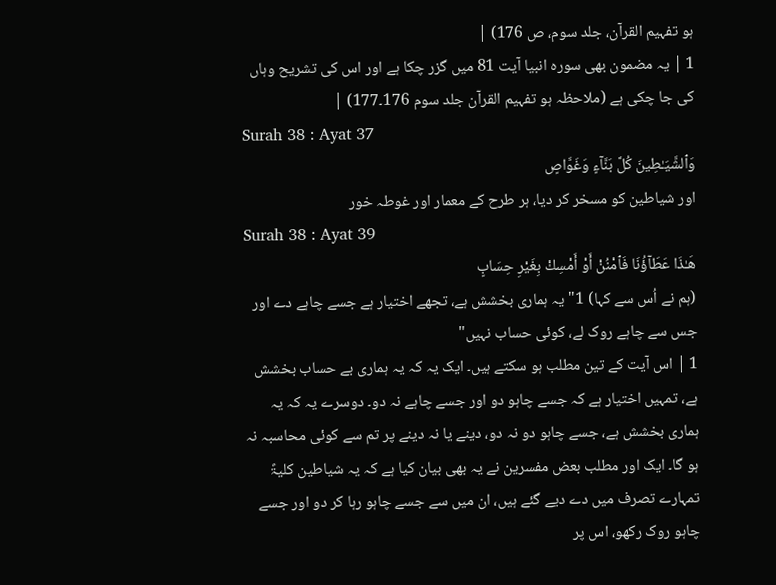ہو تفہیم القرآن، جلد سوم، ص 176) |
1 | یہ مضمون بھی سورہ انبیا آیت 81 میں گزر چکا ہے اور اس کی تشریح وہاں کی جا چکی ہے (ملاحظہ ہو تفہیم القرآن جلد سوم 176۔177) |
Surah 38 : Ayat 37
وَٱلشَّيَـٰطِينَ كُلَّ بَنَّآءٍ وَغَوَّاصٍ
اور شیاطین کو مسخر کر دیا، ہر طرح کے معمار اور غوطہ خور
Surah 38 : Ayat 39
هَـٰذَا عَطَآؤُنَا فَٱمْنُنْ أَوْ أَمْسِكْ بِغَيْرِ حِسَابٍ
(ہم نے اُس سے کہا) 1"یہ ہماری بخشش ہے، تجھے اختیار ہے جسے چاہے دے اور جس سے چاہے روک لے، کوئی حساب نہیں"
1 | اس آیت کے تین مطلب ہو سکتے ہیں۔ ایک یہ کہ یہ ہماری بے حساب بخشش ہے، تمہیں اختیار ہے کہ جسے چاہو دو اور جسے چاہے نہ دو۔ دوسرے یہ کہ یہ ہماری بخشش ہے، جسے چاہو دو نہ دو، دینے یا نہ دینے پر تم سے کوئی محاسبہ نہ ہو گا۔ ایک اور مطلب بعض مفسرین نے یہ بھی بیان کیا ہے کہ یہ شیاطین کلیۃً تمہارے تصرف میں دے دیے گئے ہیں، ان میں سے جسے چاہو رہا کر دو اور جسے چاہو روک رکھو، اس پر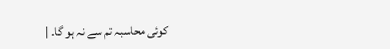کوئی محاسبہ تم سے نہ ہو گا۔ |